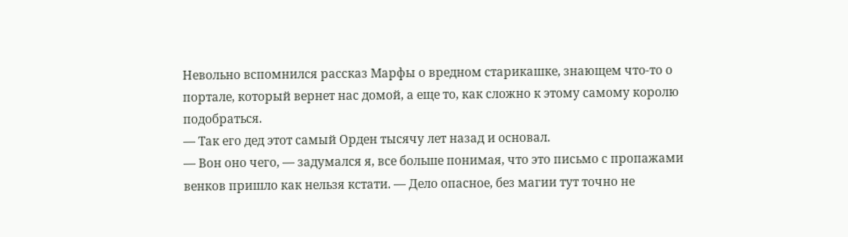Невольно вспомнился рассказ Марфы о вредном старикашке, знающем что-то о портале, который вернет нас домой, а еще то, как сложно к этому самому королю подобраться.
— Так его дед этот самый Орден тысячу лет назад и основал.
— Вон оно чего, — задумался я, все больше понимая, что это письмо с пропажами венков пришло как нельзя кстати. — Дело опасное, без магии тут точно не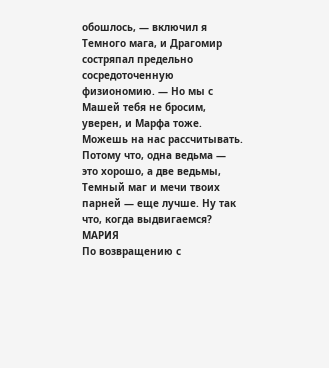обошлось, — включил я Темного мага, и Драгомир состряпал предельно сосредоточенную физиономию. — Но мы с Машей тебя не бросим, уверен, и Марфа тоже. Можешь на нас рассчитывать. Потому что, одна ведьма — это хорошо, а две ведьмы, Темный маг и мечи твоих парней — еще лучше. Ну так что, когда выдвигаемся?
МАРИЯ
По возвращению с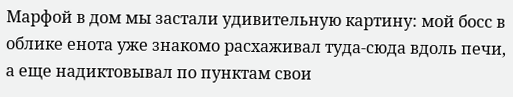Марфой в дом мы застали удивительную картину: мой босс в облике енота уже знакомо расхаживал туда-сюда вдоль печи, а еще надиктовывал по пунктам свои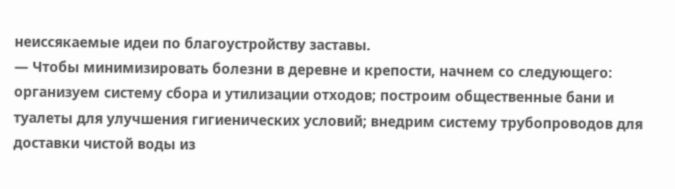неиссякаемые идеи по благоустройству заставы.
— Чтобы минимизировать болезни в деревне и крепости, начнем со следующего: организуем систему сбора и утилизации отходов; построим общественные бани и туалеты для улучшения гигиенических условий; внедрим систему трубопроводов для доставки чистой воды из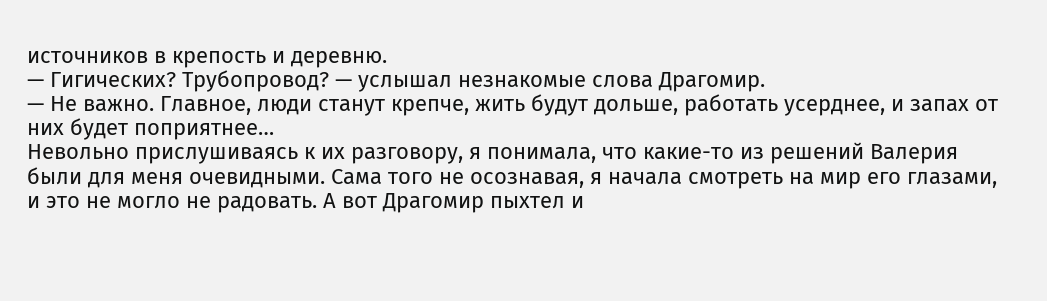источников в крепость и деревню.
— Гигических? Трубопровод? — услышал незнакомые слова Драгомир.
— Не важно. Главное, люди станут крепче, жить будут дольше, работать усерднее, и запах от них будет поприятнее…
Невольно прислушиваясь к их разговору, я понимала, что какие-то из решений Валерия были для меня очевидными. Сама того не осознавая, я начала смотреть на мир его глазами, и это не могло не радовать. А вот Драгомир пыхтел и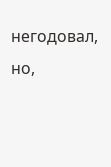негодовал, но,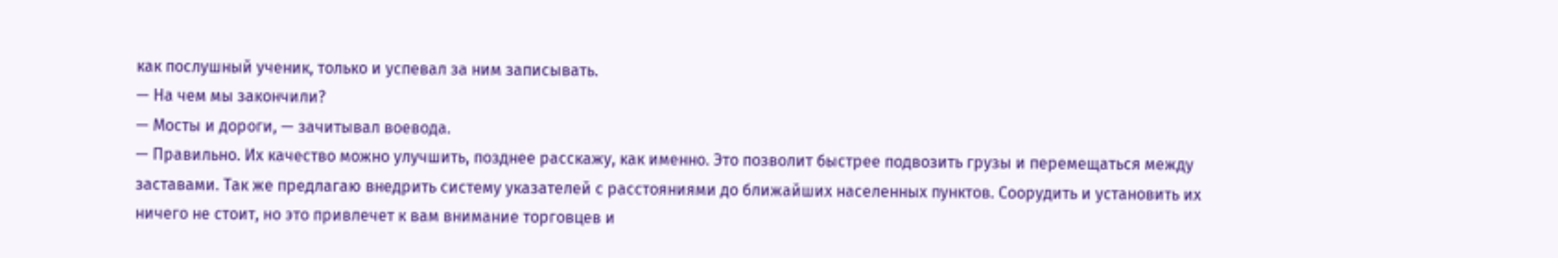как послушный ученик, только и успевал за ним записывать.
— На чем мы закончили?
— Мосты и дороги, — зачитывал воевода.
— Правильно. Их качество можно улучшить, позднее расскажу, как именно. Это позволит быстрее подвозить грузы и перемещаться между заставами. Так же предлагаю внедрить систему указателей с расстояниями до ближайших населенных пунктов. Соорудить и установить их ничего не стоит, но это привлечет к вам внимание торговцев и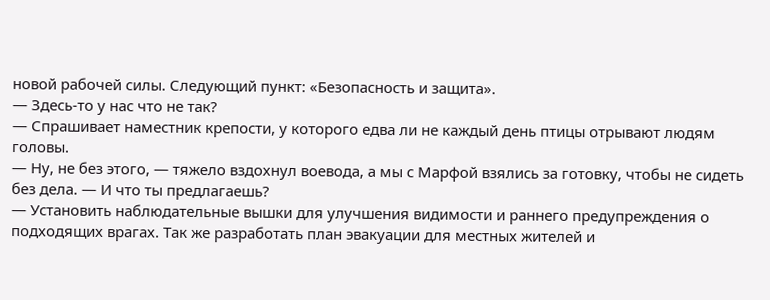новой рабочей силы. Следующий пункт: «Безопасность и защита».
— Здесь-то у нас что не так?
— Спрашивает наместник крепости, у которого едва ли не каждый день птицы отрывают людям головы.
— Ну, не без этого, — тяжело вздохнул воевода, а мы с Марфой взялись за готовку, чтобы не сидеть без дела. — И что ты предлагаешь?
— Установить наблюдательные вышки для улучшения видимости и раннего предупреждения о подходящих врагах. Так же разработать план эвакуации для местных жителей и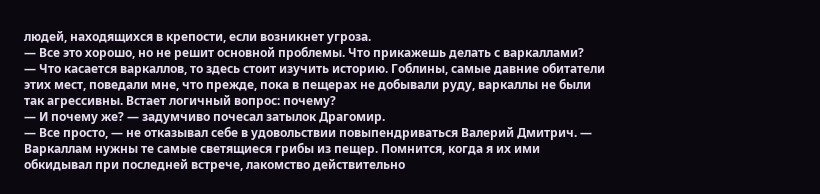людей, находящихся в крепости, если возникнет угроза.
— Все это хорошо, но не решит основной проблемы. Что прикажешь делать с варкаллами?
— Что касается варкаллов, то здесь стоит изучить историю. Гоблины, самые давние обитатели этих мест, поведали мне, что прежде, пока в пещерах не добывали руду, варкаллы не были так агрессивны. Встает логичный вопрос: почему?
— И почему же? — задумчиво почесал затылок Драгомир.
— Все просто, — не отказывал себе в удовольствии повыпендриваться Валерий Дмитрич. — Варкаллам нужны те самые светящиеся грибы из пещер. Помнится, когда я их ими обкидывал при последней встрече, лакомство действительно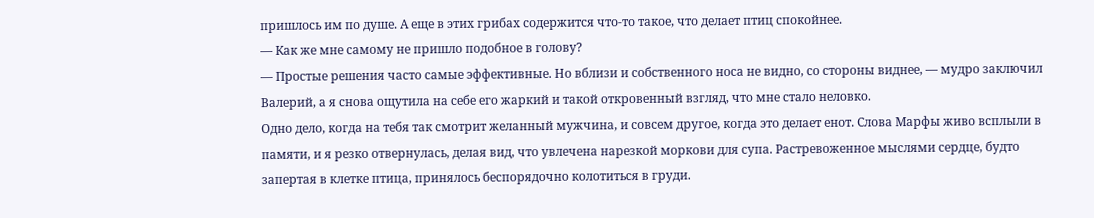пришлось им по душе. А еще в этих грибах содержится что-то такое, что делает птиц спокойнее.
— Как же мне самому не пришло подобное в голову?
— Простые решения часто самые эффективные. Но вблизи и собственного носа не видно, со стороны виднее, — мудро заключил Валерий, а я снова ощутила на себе его жаркий и такой откровенный взгляд, что мне стало неловко.
Одно дело, когда на тебя так смотрит желанный мужчина, и совсем другое, когда это делает енот. Слова Марфы живо всплыли в памяти, и я резко отвернулась, делая вид, что увлечена нарезкой моркови для супа. Растревоженное мыслями сердце, будто запертая в клетке птица, принялось беспорядочно колотиться в груди.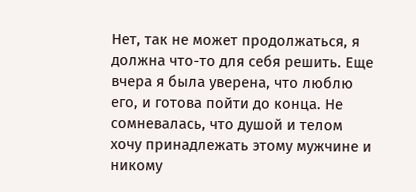Нет, так не может продолжаться, я должна что-то для себя решить. Еще вчера я была уверена, что люблю его, и готова пойти до конца. Не сомневалась, что душой и телом хочу принадлежать этому мужчине и никому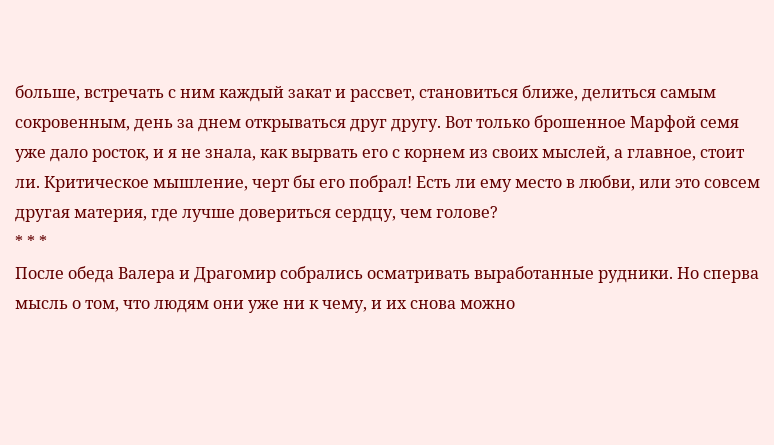больше, встречать с ним каждый закат и рассвет, становиться ближе, делиться самым сокровенным, день за днем открываться друг другу. Вот только брошенное Марфой семя уже дало росток, и я не знала, как вырвать его с корнем из своих мыслей, а главное, стоит ли. Критическое мышление, черт бы его побрал! Есть ли ему место в любви, или это совсем другая материя, где лучше довериться сердцу, чем голове?
* * *
После обеда Валера и Драгомир собрались осматривать выработанные рудники. Но сперва мысль о том, что людям они уже ни к чему, и их снова можно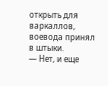открыть для варкаллов, воевода принял в штыки.
— Нет, и еще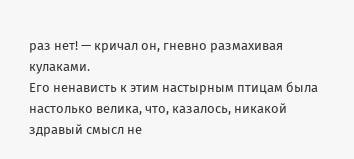раз нет! — кричал он, гневно размахивая кулаками.
Его ненависть к этим настырным птицам была настолько велика, что, казалось, никакой здравый смысл не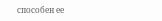способен ее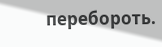перебороть.